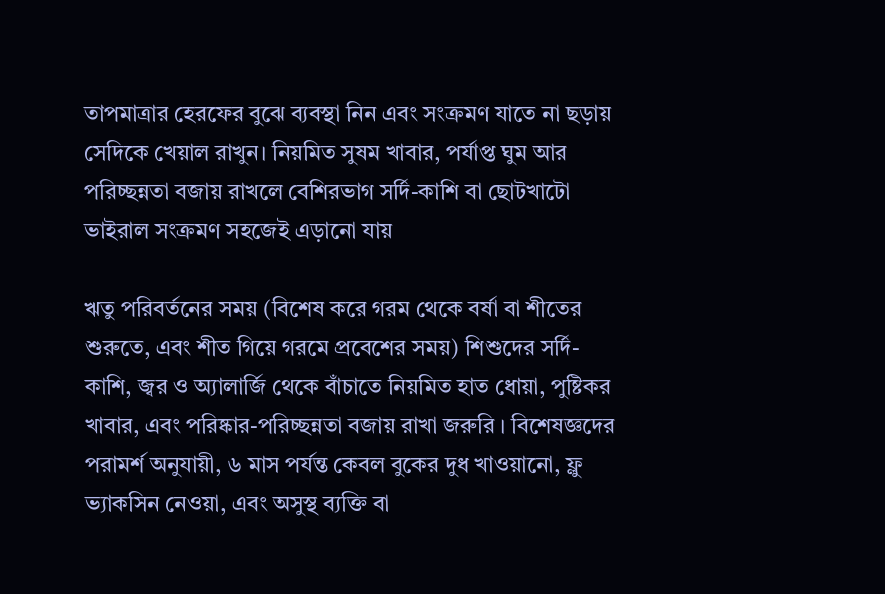তাপমাত্রার হেরফের বুঝে ব্যবস্থা নিন এবং সংক্রমণ যাতে না ছড়ায় সেদিকে খেয়াল রাখুন। নিয়মিত সুষম খাবার, পর্যাপ্ত ঘুম আর পরিচ্ছন্নতা বজায় রাখলে বেশিরভাগ সর্দি-কাশি বা ছোটখাটো ভাইরাল সংক্রমণ সহজেই এড়ানো যায়

ঋতু পরিবর্তনের সময় (বিশেষ করে গরম থেকে বর্ষা বা শীতের শুরুতে, এবং শীত গিয়ে গরমে প্রবেশের সময়) শিশুদের সর্দি-কাশি, জ্বর ও অ্যালার্জি থেকে বাঁচাতে নিয়মিত হাত ধোয়া, পুষ্টিকর খাবার, এবং পরিষ্কার-পরিচ্ছন্নতা বজায় রাখা জরুরি । বিশেষজ্ঞদের পরামর্শ অনুযায়ী, ৬ মাস পর্যন্ত কেবল বুকের দুধ খাওয়ানো, ফ্লু ভ্যাকসিন নেওয়া, এবং অসুস্থ ব্যক্তি বা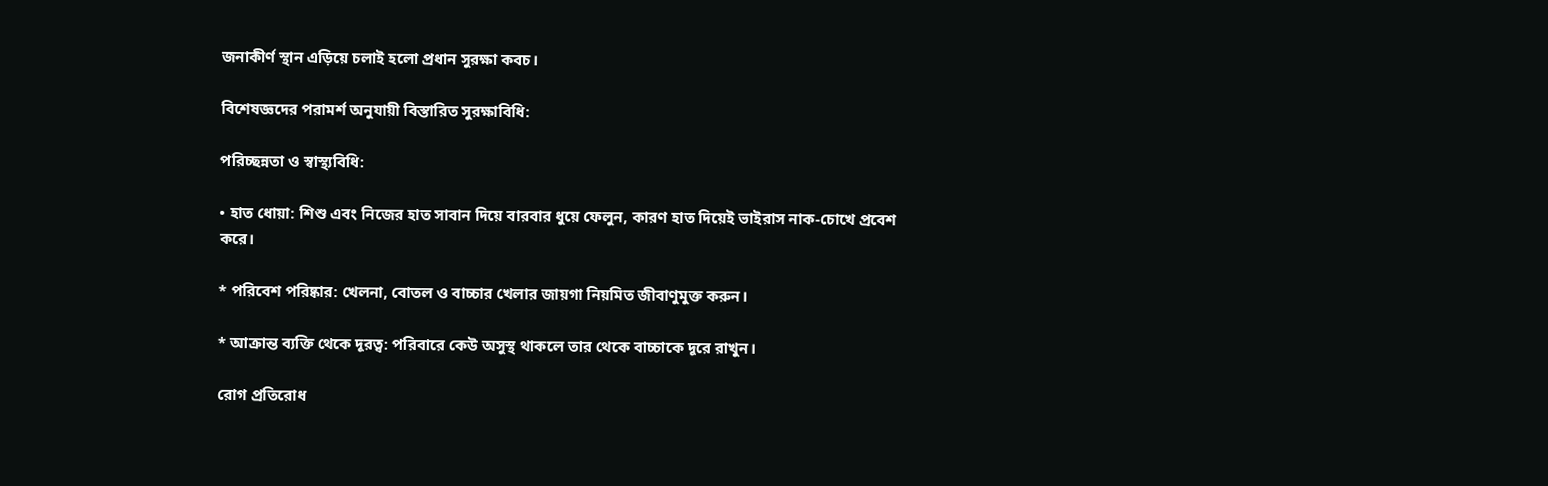জনাকীর্ণ স্থান এড়িয়ে চলাই হলো প্রধান সুরক্ষা কবচ।

বিশেষজ্ঞদের পরামর্শ অনুযায়ী বিস্তারিত সুরক্ষাবিধি:

পরিচ্ছন্নতা ও স্বাস্থ্যবিধি:

• হাত ধোয়া: শিশু এবং নিজের হাত সাবান দিয়ে বারবার ধুয়ে ফেলুন, কারণ হাত দিয়েই ভাইরাস নাক-চোখে প্রবেশ করে।

* পরিবেশ পরিষ্কার: খেলনা, বোতল ও বাচ্চার খেলার জায়গা নিয়মিত জীবাণুমুক্ত করুন।

* আক্রান্ত ব্যক্তি থেকে দূরত্ব: পরিবারে কেউ অসুস্থ থাকলে তার থেকে বাচ্চাকে দূরে রাখুন।

রোগ প্রতিরোধ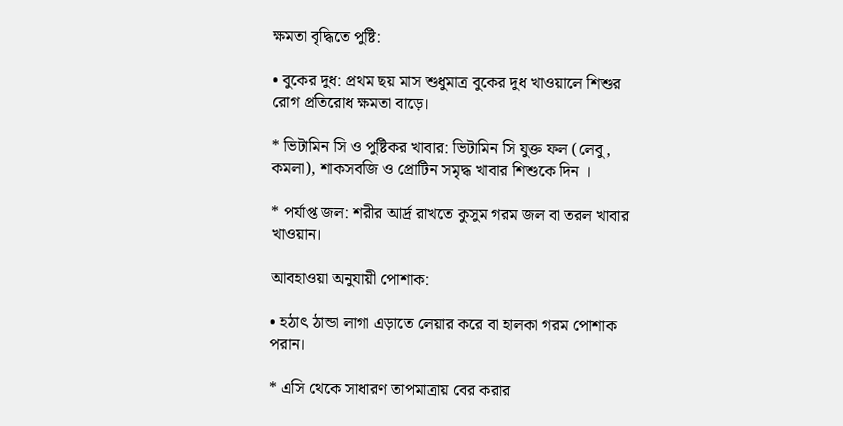ক্ষমতা বৃদ্ধিতে পুষ্টি:

• বুকের দুধ: প্রথম ছয় মাস শুধুমাত্র বুকের দুধ খাওয়ালে শিশুর রোগ প্রতিরোধ ক্ষমতা বাড়ে।

* ভিটামিন সি ও পুষ্টিকর খাবার: ভিটামিন সি যুক্ত ফল (লেবু, কমলা), শাকসবজি ও প্রোটিন সমৃদ্ধ খাবার শিশুকে দিন ।

* পর্যাপ্ত জল: শরীর আর্দ্র রাখতে কুসুম গরম জল বা তরল খাবার খাওয়ান।

আবহাওয়া অনুযায়ী পোশাক:

• হঠাৎ ঠান্ডা লাগা এড়াতে লেয়ার করে বা হালকা গরম পোশাক পরান।

* এসি থেকে সাধারণ তাপমাত্রায় বের করার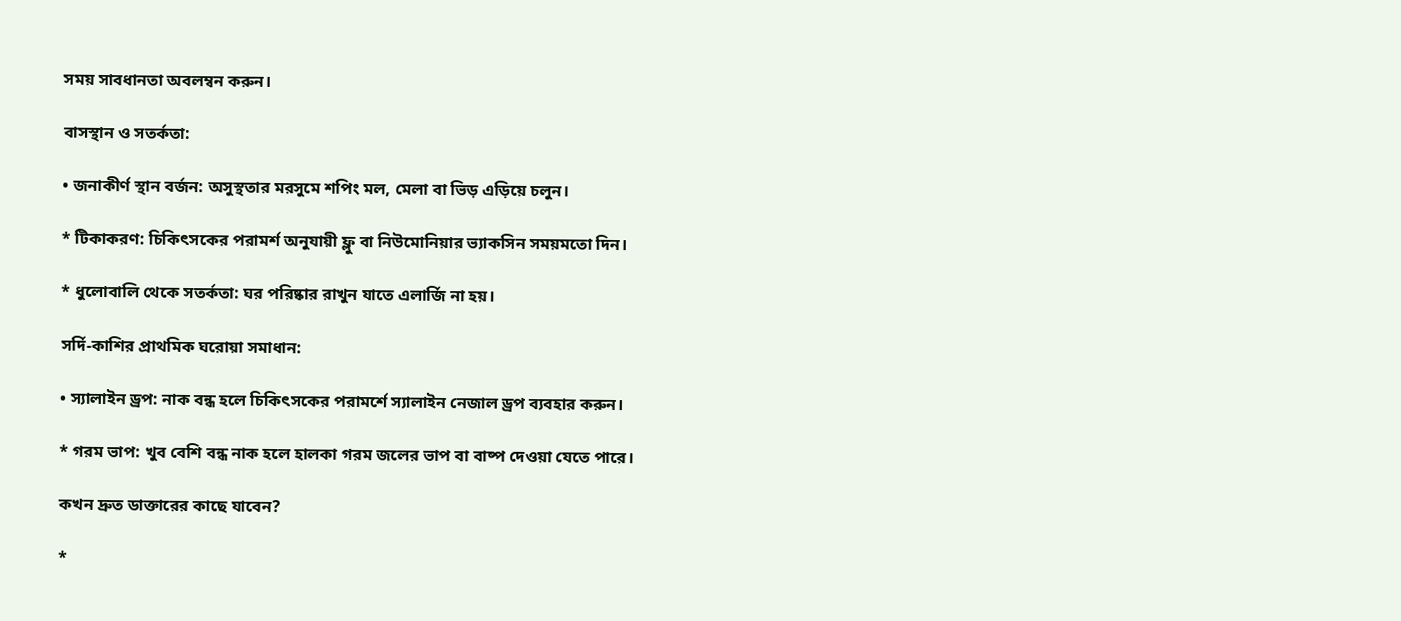সময় সাবধানতা অবলম্বন করুন।

বাসস্থান ও সতর্কতা:

• জনাকীর্ণ স্থান বর্জন: অসুস্থতার মরসুমে শপিং মল, মেলা বা ভিড় এড়িয়ে চলুন।

* টিকাকরণ: চিকিৎসকের পরামর্শ অনুযায়ী ফ্লু বা নিউমোনিয়ার ভ্যাকসিন সময়মতো দিন।

* ধুলোবালি থেকে সতর্কতা: ঘর পরিষ্কার রাখুন যাতে এলার্জি না হয়।

সর্দি-কাশির প্রাথমিক ঘরোয়া সমাধান:

• স্যালাইন ড্রপ: নাক বন্ধ হলে চিকিৎসকের পরামর্শে স্যালাইন নেজাল ড্রপ ব্যবহার করুন।

* গরম ভাপ: খুব বেশি বন্ধ নাক হলে হালকা গরম জলের ভাপ বা বাষ্প দেওয়া যেতে পারে।

কখন দ্রুত ডাক্তারের কাছে যাবেন?

*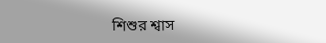শিশুর শ্বাস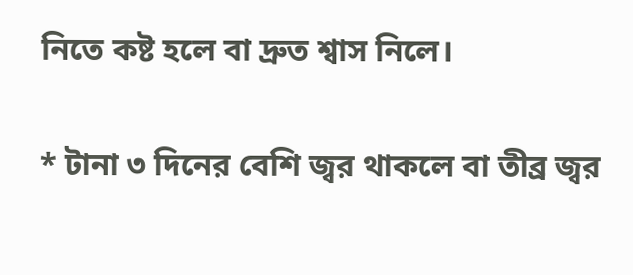নিতে কষ্ট হলে বা দ্রুত শ্বাস নিলে।

* টানা ৩ দিনের বেশি জ্বর থাকলে বা তীব্র জ্বর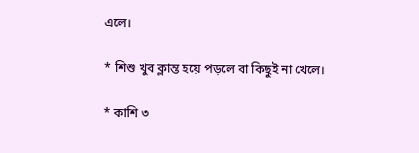এলে।

* শিশু খুব ক্লান্ত হয়ে পড়লে বা কিছুই না খেলে।

* কাশি ৩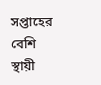সপ্তাহের বেশি স্থায়ী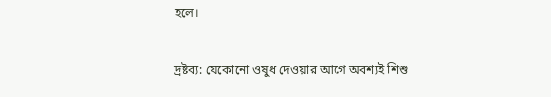হলে।

দ্রষ্টব্য: যেকোনো ওষুধ দেওয়ার আগে অবশ্যই শিশু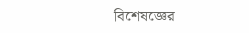বিশেষজ্ঞের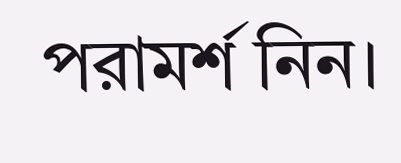পরামর্শ নিন।